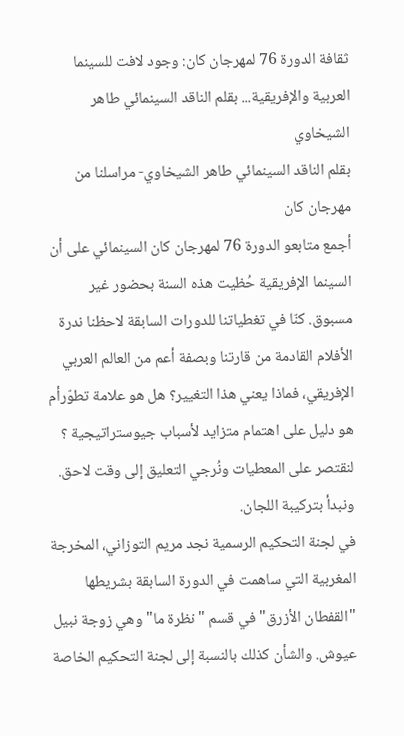ثقافة الدورة 76 لمهرجان كان: وجود لافت للسينما العربية والإفريقية... بقلم الناقد السينمائي طاهر الشيخاوي
بقلم الناقد السينمائي طاهر الشيخاوي- مراسلنا من مهرجان كان
أجمع متابعو الدورة 76 لمهرجان كان السينمائي على أن السينما الإفريقية حُظيت هذه السنة بحضور غير مسبوق. كنّا في تغطياتنا للدورات السابقة لاحظنا ندرة الأفلام القادمة من قارتنا وبصفة أعم من العالم العربي الإفريقي، فماذا يعني هذا التغيير؟ هل هو علامة تطوّرأم هو دليل على اهتمام متزايد لأسباب جيوستراتيجية ؟
لنقتصر على المعطيات ونُرجي التعليق إلى وقت لاحق.
ونبدأ بتركيبة اللجان.
في لجنة التحكيم الرسمية نجد مريم التوزاني، المخرجة المغربية التي ساهمت في الدورة السابقة بشريطها "القفطان الأزرق" في قسم "نظرة ما" وهي زوجة نبيل عيوش. والشأن كذلك بالنسبة إلى لجنة التحكيم الخاصة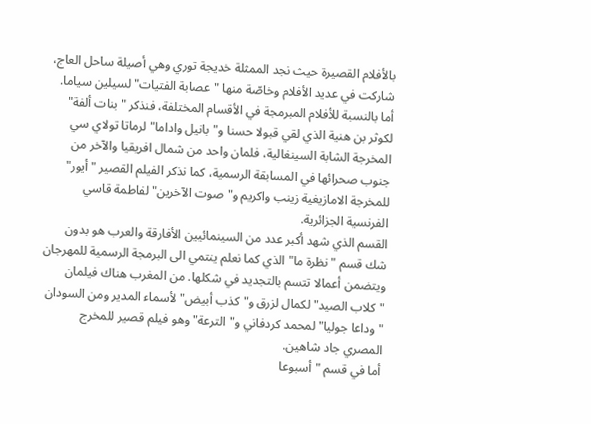بالأفلام القصيرة حيث نجد الممثلة خديجة توري وهي أصيلة ساحل العاج، شاركت في عديد الأفلام وخاصّة منها "عصابة الفتيات" لسيلين سياما.
أما بالنسبة للأفلام المبرمجة في الأقسام المختلفة، فنذكر "بنات ألفة" لكوثر بن هنية الذي لقي قبولا حسنا و"بانيل واداما" لرماتا تولاي سي المخرجة الشابة السينغالية، فلمان واحد من شمال افريقيا والآخر من جنوب صحرائها في المسابقة الرسمية، كما نذكر الفيلم القصير "أيور" للمخرجة الامازيغية زينب واكريم و"صوت الآخرين" لفاطمة قاسي الفرنسية الجزائرية.
القسم الذي شهد أكبر عدد من السينمائيين الأفارقة والعرب هو بدون شك قسم "نظرة ما" الذي كما نعلم ينتمي الى البرمجة الرسمية للمهرجان ويتضمن أعمالا تتسم بالتجديد في شكلها. من المغرب هناك فيلمان "كلاب الصيد" لكمال لزرق و"كذب أبيض" لأسماء المدير ومن السودان "وداعا جوليا" لمحمد كردفاني و"الترعة" وهو فيلم قصير للمخرج المصري جاد شاهين.
أما في قسم "أسبوعا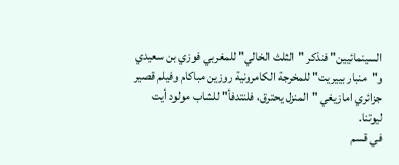السينمائيين" فنذكر "الثلث الخالي" للمغربي فوزي بن سعيدي و"منبار بييريت" للمخرجة الكامرونية روزين مباكام وفيلم قصير جزائري امازيغي "المنزل يحترق، فلنتدفأ" للشاب مولود أيت ليوتنا.
في قسم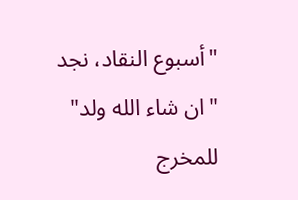"أسبوع النقاد، نجد "ان شاء الله ولد" للمخرج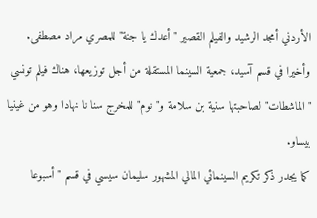الأردني أمجد الرشيد والفيلم القصير "أعدك يا جنة" للمصري مراد مصطفى.
وأخيرا في قسم آسيد، جمعية السينما المستقلة من أجل توزيعها، هناك فيلم تونسي "الماشطات" لصاحبتها سنية بن سلامة و"نوم" للمخرج سنا نا نهادا وهو من غينيا بيساو.
كما يجدر ذكر تكريم السينمائي المالي المشهور سليمان سيسي في قسم "أسبوعا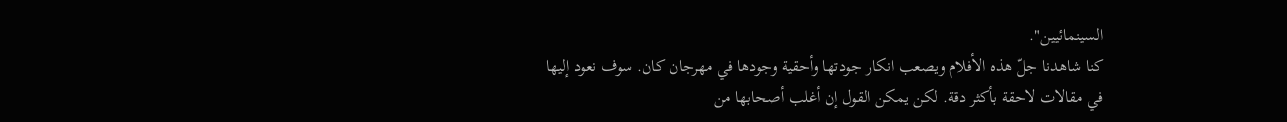السينمائيين".
كنا شاهدنا جلّ هذه الأفلام ويصعب انكار جودتها وأحقية وجودها في مهرجان كان. سوف نعود إليها في مقالات لاحقة بأكثر دقة. لكن يمكن القول إن أغلب أصحابها من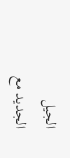الجيل الجديد مع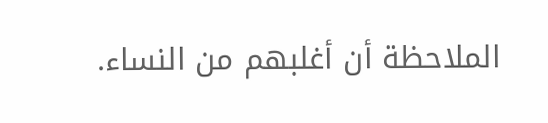الملاحظة أن أغلبهم من النساء.